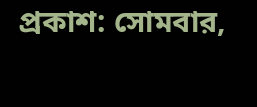প্রকাশ: সোমবার,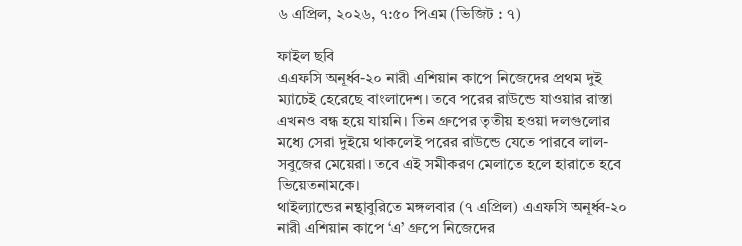৬ এপ্রিল, ২০২৬, ৭:৫০ পিএম (ভিজিট : ৭)

ফাইল ছবি
এএফসি অনূর্ধ্ব-২০ নারী এশিয়ান কাপে নিজেদের প্রথম দুই ম্যাচেই হেরেছে বাংলাদেশ। তবে পরের রাউন্ডে যাওয়ার রাস্তা এখনও বন্ধ হয়ে যায়নি। তিন গ্রুপের তৃতীয় হওয়া দলগুলোর মধ্যে সেরা দুইয়ে থাকলেই পরের রাউন্ডে যেতে পারবে লাল-সবুজের মেয়েরা। তবে এই সমীকরণ মেলাতে হলে হারাতে হবে ভিয়েতনামকে।
থাইল্যান্ডের নন্থাবুরিতে মঙ্গলবার (৭ এপ্রিল) এএফসি অনূর্ধ্ব-২০ নারী এশিয়ান কাপে ‘এ’ গ্রুপে নিজেদের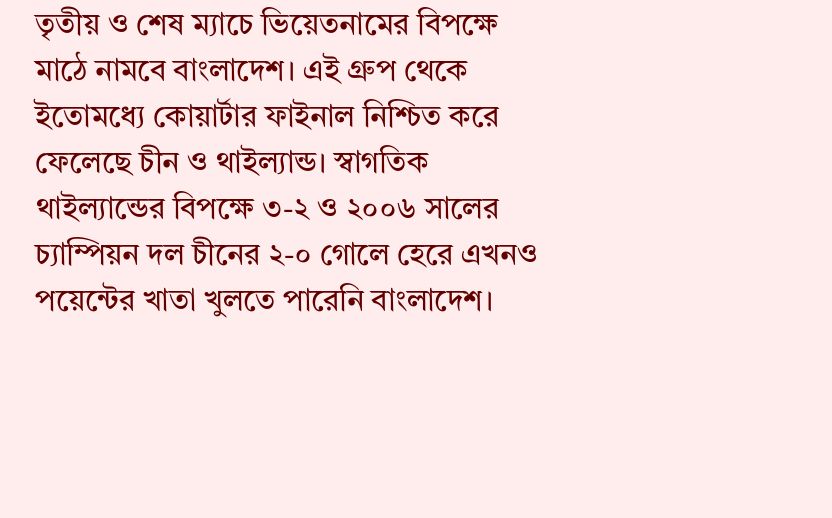তৃতীয় ও শেষ ম্যাচে ভিয়েতনামের বিপক্ষে মাঠে নামবে বাংলাদেশ। এই গ্রুপ থেকে ইতোমধ্যে কোয়ার্টার ফাইনাল নিশ্চিত করে ফেলেছে চীন ও থাইল্যান্ড। স্বাগতিক থাইল্যান্ডের বিপক্ষে ৩-২ ও ২০০৬ সালের চ্যাম্পিয়ন দল চীনের ২-০ গোলে হেরে এখনও পয়েন্টের খাতা খুলতে পারেনি বাংলাদেশ।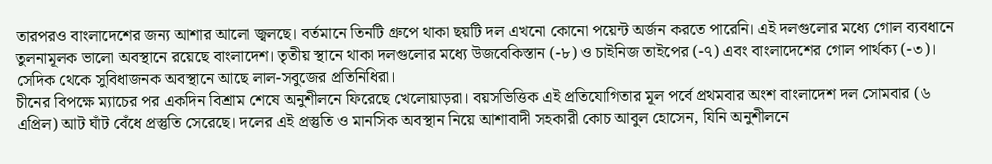তারপরও বাংলাদেশের জন্য আশার আলো জ্বলছে। বর্তমানে তিনটি গ্রুপে থাকা ছয়টি দল এখনো কোনো পয়েন্ট অর্জন করতে পারেনি। এই দলগুলোর মধ্যে গোল ব্যবধানে তুলনামূলক ভালো অবস্থানে রয়েছে বাংলাদেশ। তৃতীয় স্থানে থাকা দলগুলোর মধ্যে উজবেকিস্তান (-৮) ও চাইনিজ তাইপের (-৭) এবং বাংলাদেশের গোল পার্থক্য (-৩)। সেদিক থেকে সুবিধাজনক অবস্থানে আছে লাল-সবুজের প্রতিনিধিরা।
চীনের বিপক্ষে ম্যাচের পর একদিন বিশ্রাম শেষে অনুশীলনে ফিরেছে খেলোয়াড়রা। বয়সভিত্তিক এই প্রতিযোগিতার মূল পর্বে প্রথমবার অংশ বাংলাদেশ দল সোমবার (৬ এপ্রিল) আট ঘাঁট বেঁধে প্রস্তুতি সেরেছে। দলের এই প্রস্তুতি ও মানসিক অবস্থান নিয়ে আশাবাদী সহকারী কোচ আবুল হোসেন, যিনি অনুশীলনে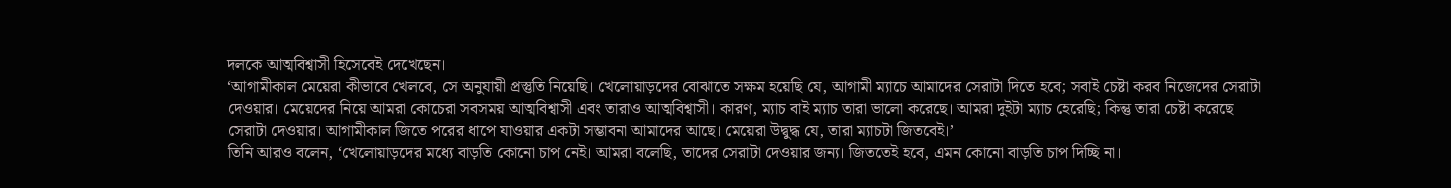দলকে আত্মবিশ্বাসী হিসেবেই দেখেছেন।
‘আগামীকাল মেয়েরা কীভাবে খেলবে, সে অনুযায়ী প্রস্তুতি নিয়েছি। খেলোয়াড়দের বোঝাতে সক্ষম হয়েছি যে, আগামী ম্যাচে আমাদের সেরাটা দিতে হবে; সবাই চেষ্টা করব নিজেদের সেরাটা দেওয়ার। মেয়েদের নিয়ে আমরা কোচেরা সবসময় আত্মবিশ্বাসী এবং তারাও আত্মবিশ্বাসী। কারণ, ম্যাচ বাই ম্যাচ তারা ভালো করেছে। আমরা দুইটা ম্যাচ হেরেছি; কিন্তু তারা চেষ্টা করেছে সেরাটা দেওয়ার। আগামীকাল জিতে পরের ধাপে যাওয়ার একটা সম্ভাবনা আমাদের আছে। মেয়েরা উদ্বুদ্ধ যে, তারা ম্যাচটা জিতবেই।’
তিনি আরও বলেন, ‘খেলোয়াড়দের মধ্যে বাড়তি কোনো চাপ নেই। আমরা বলেছি, তাদের সেরাটা দেওয়ার জন্য। জিততেই হবে, এমন কোনো বাড়তি চাপ দিচ্ছি না।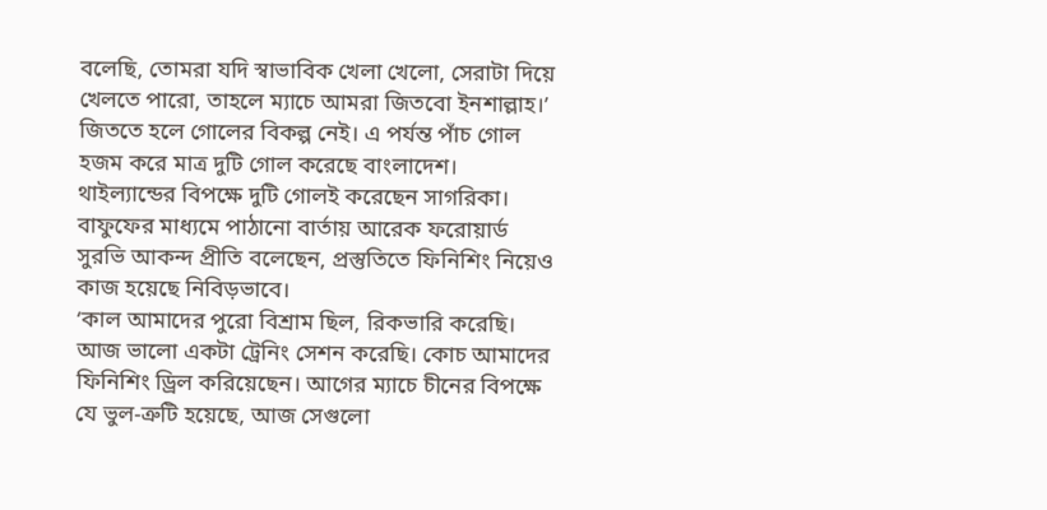বলেছি, তোমরা যদি স্বাভাবিক খেলা খেলো, সেরাটা দিয়ে খেলতে পারো, তাহলে ম্যাচে আমরা জিতবো ইনশাল্লাহ।’
জিততে হলে গোলের বিকল্প নেই। এ পর্যন্ত পাঁচ গোল হজম করে মাত্র দুটি গোল করেছে বাংলাদেশ। থাইল্যান্ডের বিপক্ষে দুটি গোলই করেছেন সাগরিকা। বাফুফের মাধ্যমে পাঠানো বার্তায় আরেক ফরোয়ার্ড সুরভি আকন্দ প্রীতি বলেছেন, প্রস্তুতিতে ফিনিশিং নিয়েও কাজ হয়েছে নিবিড়ভাবে।
‘কাল আমাদের পুরো বিশ্রাম ছিল, রিকভারি করেছি। আজ ভালো একটা ট্রেনিং সেশন করেছি। কোচ আমাদের ফিনিশিং ড্রিল করিয়েছেন। আগের ম্যাচে চীনের বিপক্ষে যে ভুল-ত্রুটি হয়েছে, আজ সেগুলো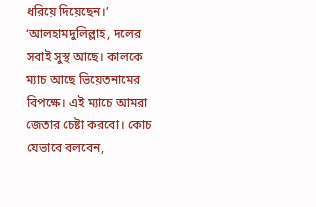ধরিয়ে দিয়েছেন।’
‘আলহামদুলিল্লাহ, দলের সবাই সুস্থ আছে। কালকে ম্যাচ আছে ভিয়েতনামের বিপক্ষে। এই ম্যাচে আমরা জেতার চেষ্টা করবো। কোচ যেভাবে বলবেন,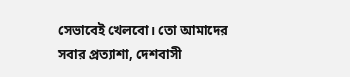সেভাবেই খেলবো। তো আমাদের সবার প্রত্যাশা, দেশবাসী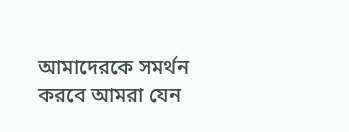আমাদেরকে সমর্থন করবে আমরা যেন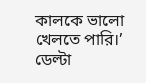কালকে ভালো খেলতে পারি।’
ডেল্টা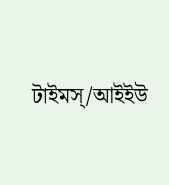টাইমস্/আইইউ